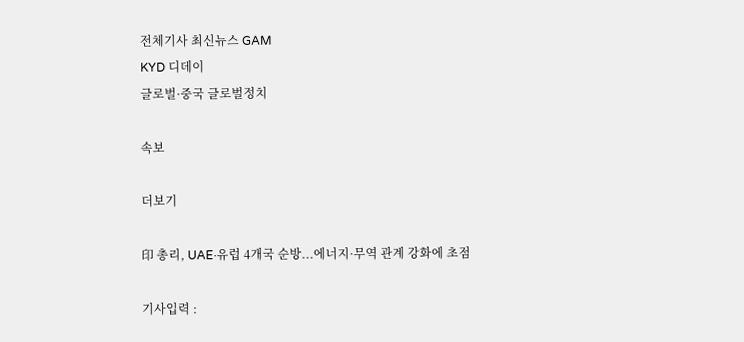전체기사 최신뉴스 GAM
KYD 디데이
글로벌·중국 글로벌정치

속보

더보기

印 총리, UAE·유럽 4개국 순방...에너지·무역 관계 강화에 초점

기사입력 :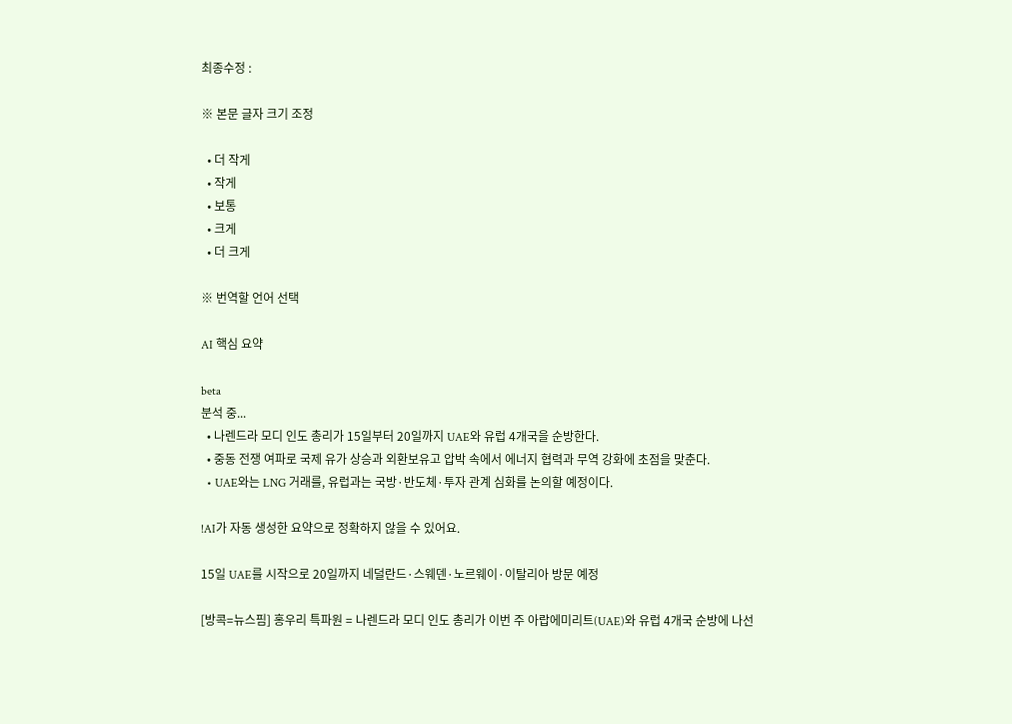최종수정 :

※ 본문 글자 크기 조정

  • 더 작게
  • 작게
  • 보통
  • 크게
  • 더 크게

※ 번역할 언어 선택

AI 핵심 요약

beta
분석 중...
  • 나렌드라 모디 인도 총리가 15일부터 20일까지 UAE와 유럽 4개국을 순방한다.
  • 중동 전쟁 여파로 국제 유가 상승과 외환보유고 압박 속에서 에너지 협력과 무역 강화에 초점을 맞춘다.
  • UAE와는 LNG 거래를, 유럽과는 국방·반도체·투자 관계 심화를 논의할 예정이다.

!AI가 자동 생성한 요약으로 정확하지 않을 수 있어요.

15일 UAE를 시작으로 20일까지 네덜란드·스웨덴·노르웨이·이탈리아 방문 예정

[방콕=뉴스핌] 홍우리 특파원 = 나렌드라 모디 인도 총리가 이번 주 아랍에미리트(UAE)와 유럽 4개국 순방에 나선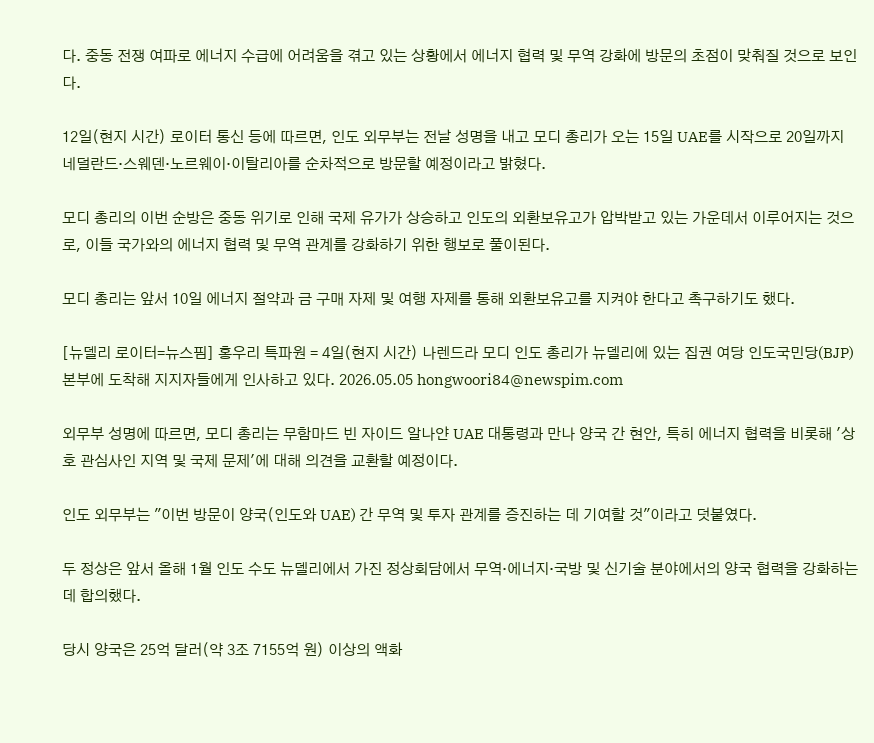다. 중동 전쟁 여파로 에너지 수급에 어려움을 겪고 있는 상황에서 에너지 협력 및 무역 강화에 방문의 초점이 맞춰질 것으로 보인다.

12일(현지 시간) 로이터 통신 등에 따르면, 인도 외무부는 전날 성명을 내고 모디 총리가 오는 15일 UAE를 시작으로 20일까지 네덜란드·스웨덴·노르웨이·이탈리아를 순차적으로 방문할 예정이라고 밝혔다.

모디 총리의 이번 순방은 중동 위기로 인해 국제 유가가 상승하고 인도의 외환보유고가 압박받고 있는 가운데서 이루어지는 것으로, 이들 국가와의 에너지 협력 및 무역 관계를 강화하기 위한 행보로 풀이된다.

모디 총리는 앞서 10일 에너지 절약과 금 구매 자제 및 여행 자제를 통해 외환보유고를 지켜야 한다고 촉구하기도 했다.

[뉴델리 로이터=뉴스핌] 홍우리 특파원 = 4일(현지 시간) 나렌드라 모디 인도 총리가 뉴델리에 있는 집권 여당 인도국민당(BJP) 본부에 도착해 지지자들에게 인사하고 있다. 2026.05.05 hongwoori84@newspim.com

외무부 성명에 따르면, 모디 총리는 무함마드 빈 자이드 알나얀 UAE 대통령과 만나 양국 간 현안, 특히 에너지 협력을 비롯해 '상호 관심사인 지역 및 국제 문제'에 대해 의견을 교환할 예정이다.

인도 외무부는 "이번 방문이 양국(인도와 UAE) 간 무역 및 투자 관계를 증진하는 데 기여할 것"이라고 덧붙였다.

두 정상은 앞서 올해 1월 인도 수도 뉴델리에서 가진 정상회담에서 무역·에너지·국방 및 신기술 분야에서의 양국 협력을 강화하는 데 합의했다.

당시 양국은 25억 달러(약 3조 7155억 원) 이상의 액화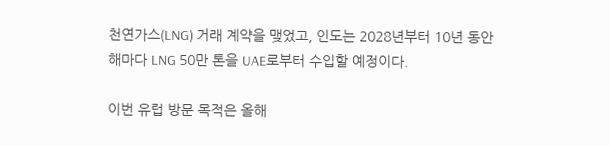천연가스(LNG) 거래 계약을 맺었고, 인도는 2028년부터 10년 동안 해마다 LNG 50만 톤을 UAE로부터 수입할 예정이다.

이번 유럽 방문 목적은 올해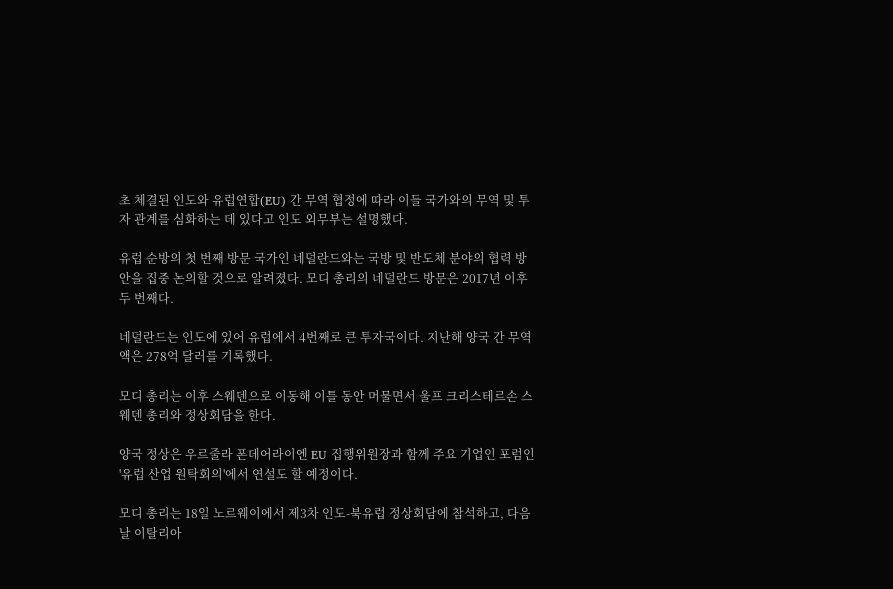초 체결된 인도와 유럽연합(EU) 간 무역 협정에 따라 이들 국가와의 무역 및 투자 관계를 심화하는 데 있다고 인도 외무부는 설명했다.

유럽 순방의 첫 번째 방문 국가인 네덜란드와는 국방 및 반도체 분야의 협력 방안을 집중 논의할 것으로 알려졌다. 모디 총리의 네덜란드 방문은 2017년 이후 두 번째다.

네덜란드는 인도에 있어 유럽에서 4번째로 큰 투자국이다. 지난해 양국 간 무역액은 278억 달러를 기록했다.

모디 총리는 이후 스웨덴으로 이동해 이틀 동안 머물면서 울프 크리스테르손 스웨덴 총리와 정상회담을 한다.

양국 정상은 우르줄라 폰데어라이엔 EU 집행위원장과 함께 주요 기업인 포럼인 '유럽 산업 원탁회의'에서 연설도 할 예정이다.

모디 총리는 18일 노르웨이에서 제3차 인도-북유럽 정상회담에 참석하고, 다음 날 이탈리아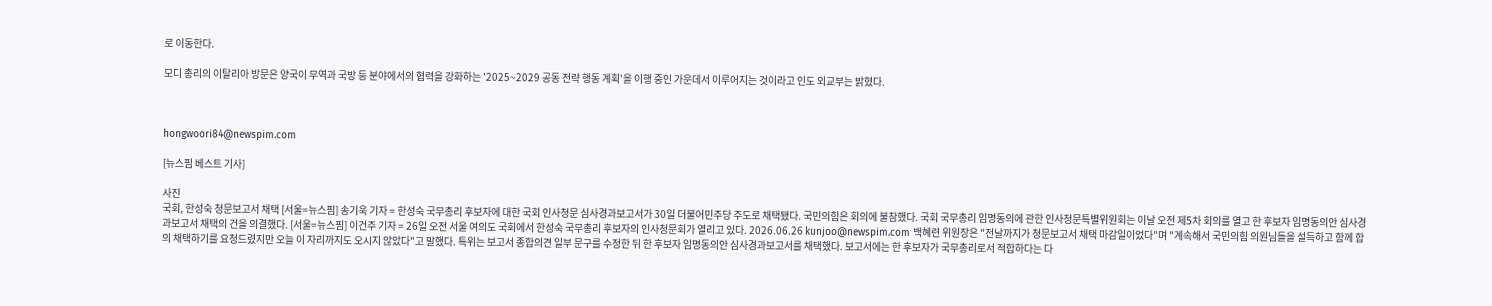로 이동한다.

모디 총리의 이탈리아 방문은 양국이 무역과 국방 등 분야에서의 협력을 강화하는 '2025~2029 공동 전략 행동 계획'을 이행 중인 가운데서 이루어지는 것이라고 인도 외교부는 밝혔다.



hongwoori84@newspim.com

[뉴스핌 베스트 기사]

사진
국회, 한성숙 청문보고서 채택 [서울=뉴스핌] 송기욱 기자 = 한성숙 국무총리 후보자에 대한 국회 인사청문 심사경과보고서가 30일 더불어민주당 주도로 채택됐다. 국민의힘은 회의에 불참했다. 국회 국무총리 임명동의에 관한 인사청문특별위원회는 이날 오전 제5차 회의를 열고 한 후보자 임명동의안 심사경과보고서 채택의 건을 의결했다. [서울=뉴스핌] 이건주 기자 = 26일 오전 서울 여의도 국회에서 한성숙 국무총리 후보자의 인사청문회가 열리고 있다. 2026.06.26 kunjoo@newspim.com 백혜련 위원장은 "전날까지가 청문보고서 채택 마감일이었다"며 "계속해서 국민의힘 의원님들을 설득하고 함께 합의 채택하기를 요청드렸지만 오늘 이 자리까지도 오시지 않았다"고 말했다. 특위는 보고서 종합의견 일부 문구를 수정한 뒤 한 후보자 임명동의안 심사경과보고서를 채택했다. 보고서에는 한 후보자가 국무총리로서 적합하다는 다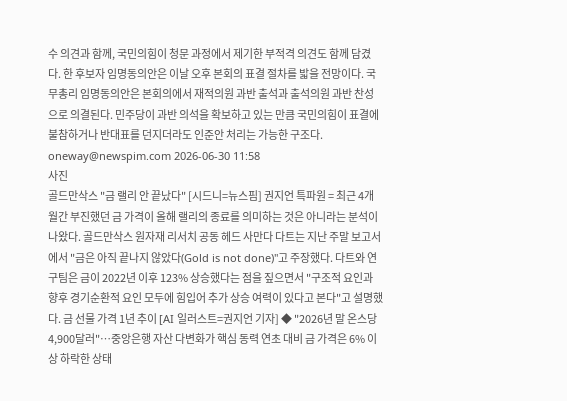수 의견과 함께, 국민의힘이 청문 과정에서 제기한 부적격 의견도 함께 담겼다. 한 후보자 임명동의안은 이날 오후 본회의 표결 절차를 밟을 전망이다. 국무총리 임명동의안은 본회의에서 재적의원 과반 출석과 출석의원 과반 찬성으로 의결된다. 민주당이 과반 의석을 확보하고 있는 만큼 국민의힘이 표결에 불참하거나 반대표를 던지더라도 인준안 처리는 가능한 구조다. oneway@newspim.com 2026-06-30 11:58
사진
골드만삭스 "금 랠리 안 끝났다" [시드니=뉴스핌] 권지언 특파원 = 최근 4개월간 부진했던 금 가격이 올해 랠리의 종료를 의미하는 것은 아니라는 분석이 나왔다. 골드만삭스 원자재 리서치 공동 헤드 사만다 다트는 지난 주말 보고서에서 "금은 아직 끝나지 않았다(Gold is not done)"고 주장했다. 다트와 연구팀은 금이 2022년 이후 123% 상승했다는 점을 짚으면서 "구조적 요인과 향후 경기순환적 요인 모두에 힘입어 추가 상승 여력이 있다고 본다"고 설명했다. 금 선물 가격 1년 추이 [AI 일러스트=권지언 기자] ◆ "2026년 말 온스당 4,900달러"…중앙은행 자산 다변화가 핵심 동력 연초 대비 금 가격은 6% 이상 하락한 상태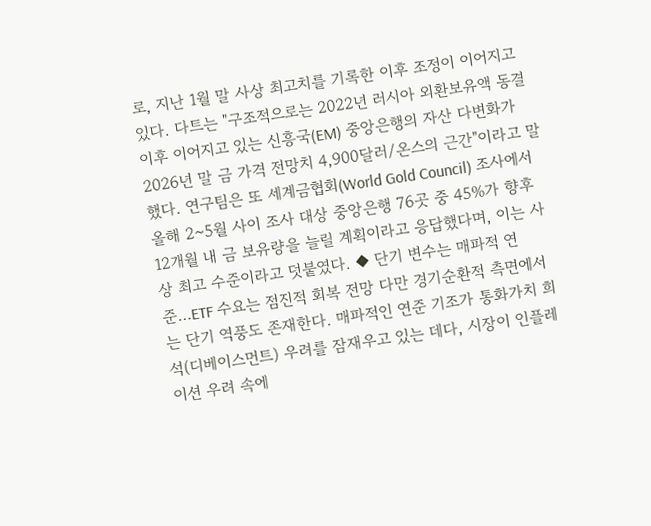로, 지난 1월 말 사상 최고치를 기록한 이후 조정이 이어지고 있다. 다트는 "구조적으로는 2022년 러시아 외환보유액 동결 이후 이어지고 있는 신흥국(EM) 중앙은행의 자산 다변화가 2026년 말 금 가격 전망치 4,900달러/온스의 근간"이라고 말했다. 연구팀은 또 세계금협회(World Gold Council) 조사에서 올해 2~5월 사이 조사 대상 중앙은행 76곳 중 45%가 향후 12개월 내 금 보유량을 늘릴 계획이라고 응답했다며, 이는 사상 최고 수준이라고 덧붙였다. ◆ 단기 변수는 매파적 연준…ETF 수요는 점진적 회복 전망 다만 경기순환적 측면에서는 단기 역풍도 존재한다. 매파적인 연준 기조가 통화가치 희석(디베이스먼트) 우려를 잠재우고 있는 데다, 시장이 인플레이션 우려 속에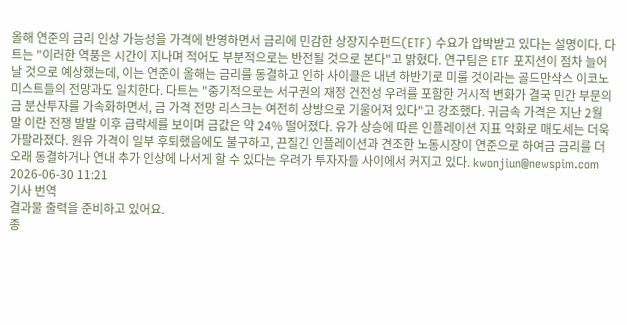올해 연준의 금리 인상 가능성을 가격에 반영하면서 금리에 민감한 상장지수펀드(ETF) 수요가 압박받고 있다는 설명이다. 다트는 "이러한 역풍은 시간이 지나며 적어도 부분적으로는 반전될 것으로 본다"고 밝혔다. 연구팀은 ETF 포지션이 점차 늘어날 것으로 예상했는데, 이는 연준이 올해는 금리를 동결하고 인하 사이클은 내년 하반기로 미룰 것이라는 골드만삭스 이코노미스트들의 전망과도 일치한다. 다트는 "중기적으로는 서구권의 재정 건전성 우려를 포함한 거시적 변화가 결국 민간 부문의 금 분산투자를 가속화하면서, 금 가격 전망 리스크는 여전히 상방으로 기울어져 있다"고 강조했다. 귀금속 가격은 지난 2월 말 이란 전쟁 발발 이후 급락세를 보이며 금값은 약 24% 떨어졌다. 유가 상승에 따른 인플레이션 지표 악화로 매도세는 더욱 가팔라졌다. 원유 가격이 일부 후퇴했음에도 불구하고, 끈질긴 인플레이션과 견조한 노동시장이 연준으로 하여금 금리를 더 오래 동결하거나 연내 추가 인상에 나서게 할 수 있다는 우려가 투자자들 사이에서 커지고 있다. kwonjiun@newspim.com 2026-06-30 11:21
기사 번역
결과물 출력을 준비하고 있어요.
종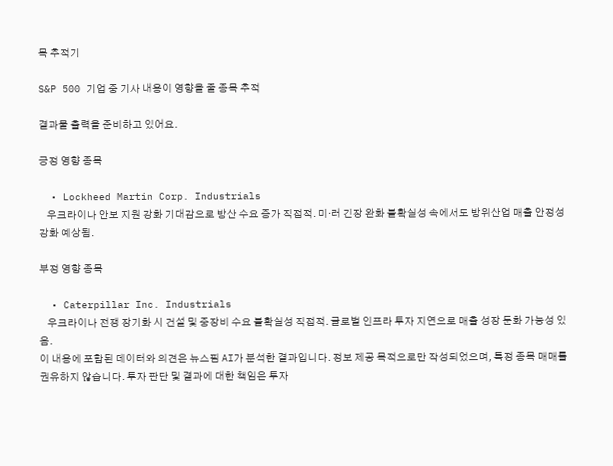목 추적기

S&P 500 기업 중 기사 내용이 영향을 줄 종목 추적

결과물 출력을 준비하고 있어요.

긍정 영향 종목

  • Lockheed Martin Corp. Industrials
    우크라이나 안보 지원 강화 기대감으로 방산 수요 증가 직접적. 미·러 긴장 완화 불확실성 속에서도 방위산업 매출 안정성 강화 예상됨.

부정 영향 종목

  • Caterpillar Inc. Industrials
    우크라이나 전쟁 장기화 시 건설 및 중장비 수요 불확실성 직접적. 글로벌 인프라 투자 지연으로 매출 성장 둔화 가능성 있음.
이 내용에 포함된 데이터와 의견은 뉴스핌 AI가 분석한 결과입니다. 정보 제공 목적으로만 작성되었으며, 특정 종목 매매를 권유하지 않습니다. 투자 판단 및 결과에 대한 책임은 투자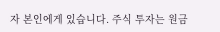자 본인에게 있습니다. 주식 투자는 원금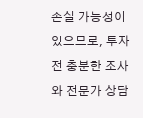손실 가능성이 있으므로, 투자 전 충분한 조사와 전문가 상담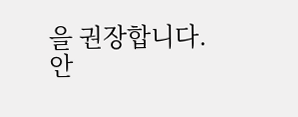을 권장합니다.
안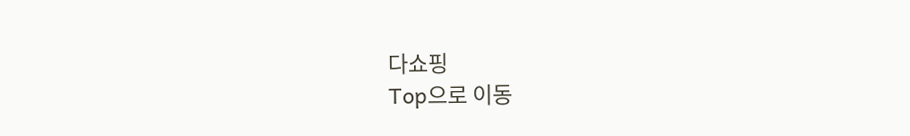다쇼핑
Top으로 이동